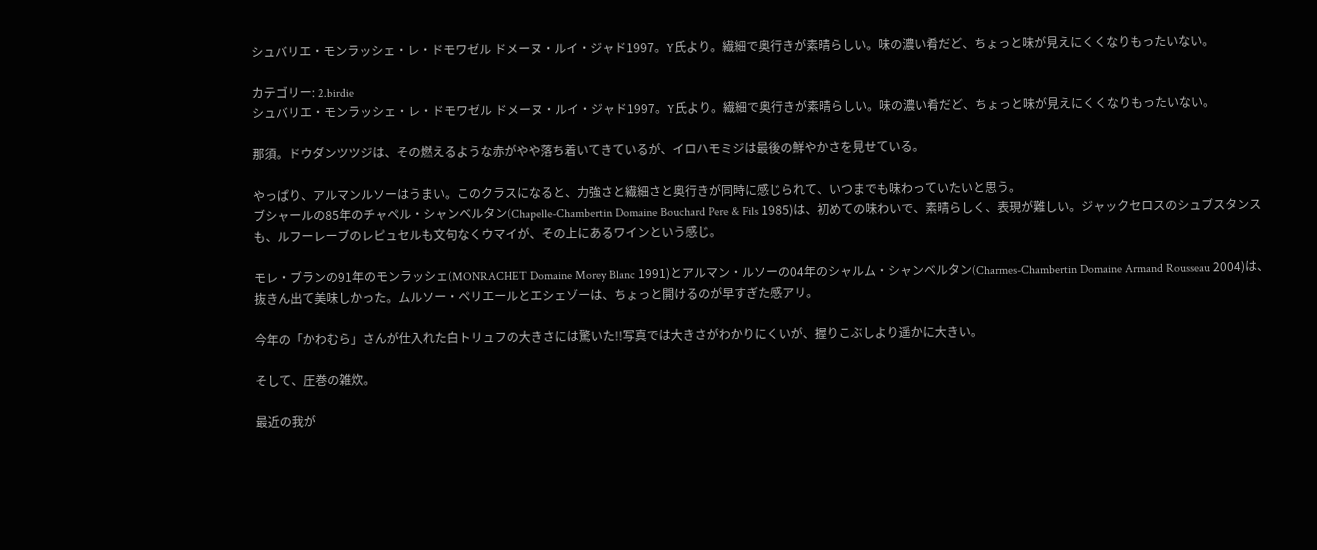シュバリエ・モンラッシェ・レ・ドモワゼル ドメーヌ・ルイ・ジャド1997。Y氏より。繊細で奥行きが素晴らしい。味の濃い肴だど、ちょっと味が見えにくくなりもったいない。

カテゴリー: 2.birdie
シュバリエ・モンラッシェ・レ・ドモワゼル ドメーヌ・ルイ・ジャド1997。Y氏より。繊細で奥行きが素晴らしい。味の濃い肴だど、ちょっと味が見えにくくなりもったいない。

那須。ドウダンツツジは、その燃えるような赤がやや落ち着いてきているが、イロハモミジは最後の鮮やかさを見せている。

やっぱり、アルマンルソーはうまい。このクラスになると、力強さと繊細さと奥行きが同時に感じられて、いつまでも味わっていたいと思う。
ブシャールの85年のチャペル・シャンベルタン(Chapelle-Chambertin Domaine Bouchard Pere & Fils 1985)は、初めての味わいで、素晴らしく、表現が難しい。ジャックセロスのシュブスタンスも、ルフーレーブのレピュセルも文句なくウマイが、その上にあるワインという感じ。

モレ・ブランの91年のモンラッシェ(MONRACHET Domaine Morey Blanc 1991)とアルマン・ルソーの04年のシャルム・シャンベルタン(Charmes-Chambertin Domaine Armand Rousseau 2004)は、抜きん出て美味しかった。ムルソー・ペリエールとエシェゾーは、ちょっと開けるのが早すぎた感アリ。

今年の「かわむら」さんが仕入れた白トリュフの大きさには驚いた!!写真では大きさがわかりにくいが、握りこぶしより遥かに大きい。

そして、圧巻の雑炊。

最近の我が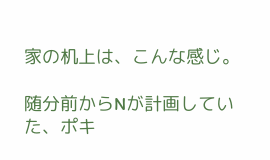家の机上は、こんな感じ。

随分前からNが計画していた、ポキ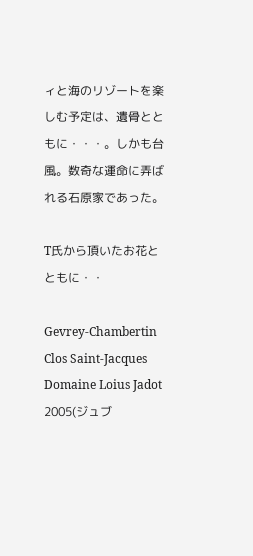ィと海のリゾートを楽しむ予定は、遺骨とともに・・・。しかも台風。数奇な運命に弄ばれる石原家であった。

T氏から頂いたお花とともに・・

Gevrey-Chambertin Clos Saint-Jacques Domaine Loius Jadot 2005(ジュブ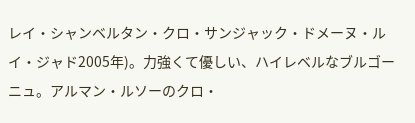レイ・シャンベルタン・クロ・サンジャック・ドメーヌ・ルイ・ジャド2005年)。力強くて優しい、ハイレベルなブルゴーニュ。アルマン・ルソーのクロ・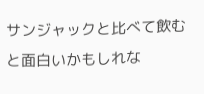サンジャックと比べて飲むと面白いかもしれな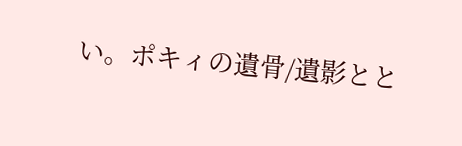い。ポキィの遺骨/遺影とと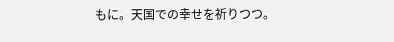もに。天国での幸せを祈りつつ。